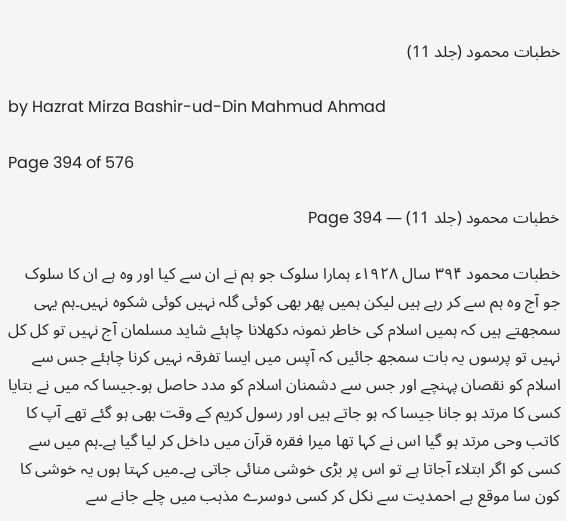خطبات محمود (جلد 11)

by Hazrat Mirza Bashir-ud-Din Mahmud Ahmad

Page 394 of 576

خطبات محمود (جلد 11) — Page 394

خطبات محمود ۳۹۴ سال ۱۹۲۸ء ہمارا سلوک جو ہم نے ان سے کیا اور وہ ہے ان کا سلوک جو آج وہ ہم سے کر رہے ہیں لیکن ہمیں پھر بھی کوئی گلہ نہیں کوئی شکوہ نہیں۔ہم یہی سمجھتے ہیں کہ ہمیں اسلام کی خاطر نمونہ دکھلانا چاہئے شاید مسلمان آج نہیں تو کل کل نہیں تو پرسوں یہ بات سمجھ جائیں کہ آپس میں ایسا تفرقہ نہیں کرنا چاہئے جس سے اسلام کو نقصان پہنچے اور جس سے دشمنان اسلام کو مدد حاصل ہو۔جیسا کہ میں نے بتایا کسی کا مرتد ہو جانا جیسا کہ ہو جاتے ہیں اور رسول کریم کے وقت بھی ہو گئے تھے آپ کا کاتب وحی مرتد ہو گیا اس نے کہا تھا میرا فقرہ قرآن میں داخل کر لیا گیا ہے۔ہم میں سے کسی کو اگر ابتلاء آجاتا ہے تو اس پر بڑی خوشی منائی جاتی ہے۔میں کہتا ہوں یہ خوشی کا کون سا موقع ہے احمدیت سے نکل کر کسی دوسرے مذہب میں چلے جانے سے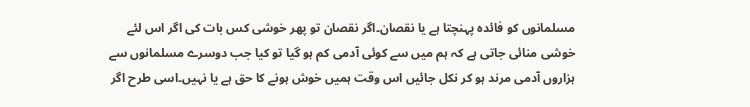مسلمانوں کو فائدہ پہنچتا ہے یا نقصان۔اگر نقصان تو پھر خوشی کس بات کی اگر اس لئے خوشی منائی جاتی ہے کہ ہم میں سے کوئی آدمی کم ہو گیا تو کیا جب دوسرے مسلمانوں سے ہزاروں آدمی مرند ہو کر نکل جائیں اس وقت ہمیں خوش ہونے کا حق ہے یا نہیں۔اسی طرح اگر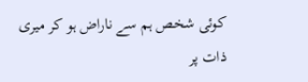کوئی شخص ہم سے ناراض ہو کر میری ذات پر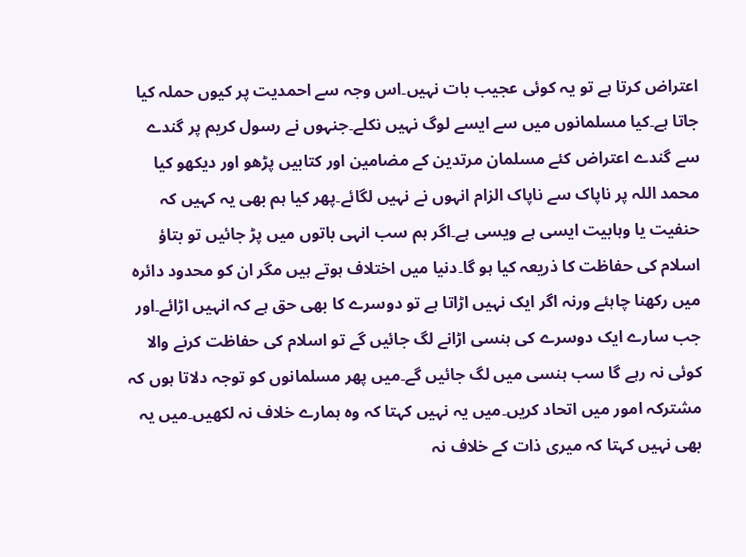اعتراض کرتا ہے تو یہ کوئی عجیب بات نہیں۔اس وجہ سے احمدیت پر کیوں حملہ کیا جاتا ہے۔کیا مسلمانوں میں سے ایسے لوگ نہیں نکلے۔جنہوں نے رسول کریم پر گندے سے گندے اعتراض کئے مسلمان مرتدین کے مضامین اور کتابیں پڑھو اور دیکھو کیا محمد اللہ پر ناپاک سے ناپاک الزام انہوں نے نہیں لگائے۔پھر کیا ہم بھی یہ کہیں کہ حنفیت یا وہابیت ایسی ہے ویسی ہے۔اگر ہم سب انہی باتوں میں پڑ جائیں تو بتاؤ اسلام کی حفاظت کا ذریعہ کیا ہو گا۔دنیا میں اختلاف ہوتے ہیں مگر ان کو محدود دائرہ میں رکھنا چاہئے ورنہ اگر ایک نہیں اڑاتا ہے تو دوسرے کا بھی حق ہے کہ انہیں اڑائے۔اور جب سارے ایک دوسرے کی ہنسی اڑانے لگ جائیں گے تو اسلام کی حفاظت کرنے والا کوئی نہ رہے گا سب ہنسی میں لگ جائیں گے۔میں پھر مسلمانوں کو توجہ دلاتا ہوں کہ مشترکہ امور میں اتحاد کریں۔میں یہ نہیں کہتا کہ وہ ہمارے خلاف نہ لکھیں۔میں یہ بھی نہیں کہتا کہ میری ذات کے خلاف نہ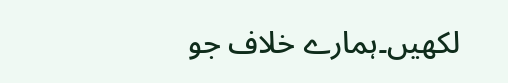لکھیں۔ہمارے خلاف جو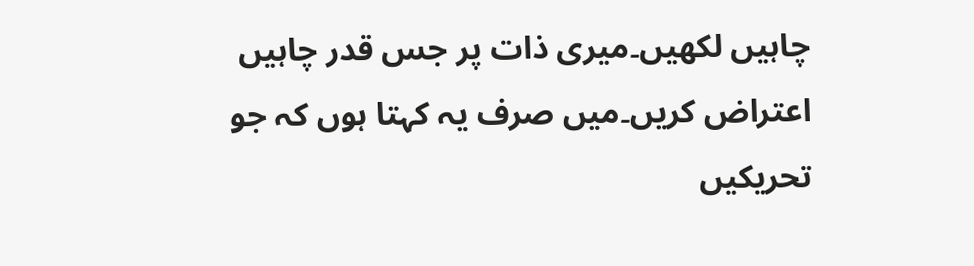چاہیں لکھیں۔میری ذات پر جس قدر چاہیں اعتراض کریں۔میں صرف یہ کہتا ہوں کہ جو تحریکیں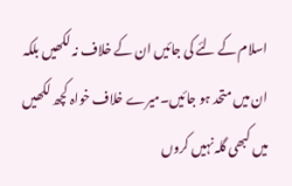اسلام کے لئے کی جائیں ان کے خلاف نہ لکھیں بلکہ ان میں متحد ہو جائیں۔میرے خلاف خواہ کچھ لکھیں میں کبھی گلہ نہیں کروں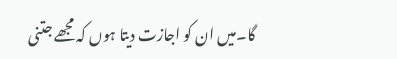گا۔میں ان کو اجازت دیتا ہوں کہ مجھے جتنی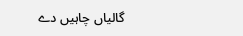گالیاں چاہیں دے